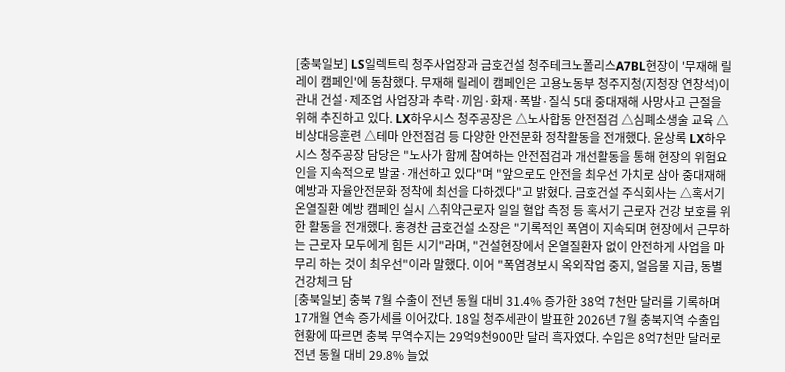[충북일보] LS일렉트릭 청주사업장과 금호건설 청주테크노폴리스A7BL현장이 '무재해 릴레이 캠페인'에 동참했다. 무재해 릴레이 캠페인은 고용노동부 청주지청(지청장 연창석)이 관내 건설·제조업 사업장과 추락·끼임·화재·폭발·질식 5대 중대재해 사망사고 근절을 위해 추진하고 있다. LX하우시스 청주공장은 △노사합동 안전점검 △심폐소생술 교육 △비상대응훈련 △테마 안전점검 등 다양한 안전문화 정착활동을 전개했다. 윤상록 LX하우시스 청주공장 담당은 "노사가 함께 참여하는 안전점검과 개선활동을 통해 현장의 위험요인을 지속적으로 발굴·개선하고 있다"며 "앞으로도 안전을 최우선 가치로 삼아 중대재해 예방과 자율안전문화 정착에 최선을 다하겠다"고 밝혔다. 금호건설 주식회사는 △혹서기 온열질환 예방 캠페인 실시 △취약근로자 일일 혈압 측정 등 혹서기 근로자 건강 보호를 위한 활동을 전개했다. 홍경찬 금호건설 소장은 "기록적인 폭염이 지속되며 현장에서 근무하는 근로자 모두에게 힘든 시기"라며, "건설현장에서 온열질환자 없이 안전하게 사업을 마무리 하는 것이 최우선"이라 말했다. 이어 "폭염경보시 옥외작업 중지, 얼음물 지급, 동별 건강체크 담
[충북일보] 충북 7월 수출이 전년 동월 대비 31.4% 증가한 38억 7천만 달러를 기록하며 17개월 연속 증가세를 이어갔다. 18일 청주세관이 발표한 2026년 7월 충북지역 수출입 현황에 따르면 충북 무역수지는 29억9천900만 달러 흑자였다. 수입은 8억7천만 달러로 전년 동월 대비 29.8% 늘었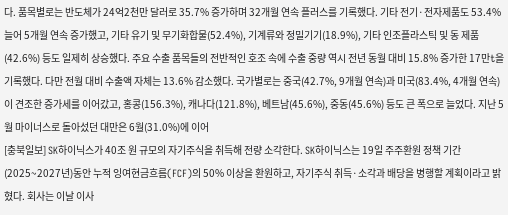다. 품목별로는 반도체가 24억2천만 달러로 35.7% 증가하며 32개월 연속 플러스를 기록했다. 기타 전기·전자제품도 53.4% 늘어 5개월 연속 증가했고, 기타 유기 및 무기화합물(52.4%), 기계류와 정밀기기(18.9%), 기타 인조플라스틱 및 동 제품(42.6%) 등도 일제히 상승했다. 주요 수출 품목들의 전반적인 호조 속에 수출 중량 역시 전년 동월 대비 15.8% 증가한 17만t을 기록했다. 다만 전월 대비 수출액 자체는 13.6% 감소했다. 국가별로는 중국(42.7%, 9개월 연속)과 미국(83.4%, 4개월 연속)이 견조한 증가세를 이어갔고, 홍콩(156.3%), 캐나다(121.8%), 베트남(45.6%), 중동(45.6%) 등도 큰 폭으로 늘었다. 지난 5월 마이너스로 돌아섰던 대만은 6월(31.0%)에 이어
[충북일보] SK하이닉스가 40조 원 규모의 자기주식을 취득해 전량 소각한다. SK하이닉스는 19일 주주환원 정책 기간(2025~2027년)동안 누적 잉여현금흐름(FCF)의 50% 이상을 환원하고, 자기주식 취득·소각과 배당을 병행할 계획이라고 밝혔다. 회사는 이날 이사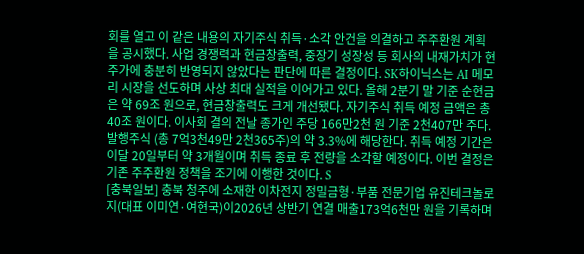회를 열고 이 같은 내용의 자기주식 취득·소각 안건을 의결하고 주주환원 계획을 공시했다. 사업 경쟁력과 현금창출력, 중장기 성장성 등 회사의 내재가치가 현 주가에 충분히 반영되지 않았다는 판단에 따른 결정이다. SK하이닉스는 AI 메모리 시장을 선도하며 사상 최대 실적을 이어가고 있다. 올해 2분기 말 기준 순현금은 약 69조 원으로, 현금창출력도 크게 개선됐다. 자기주식 취득 예정 금액은 총 40조 원이다. 이사회 결의 전날 종가인 주당 166만2천 원 기준 2천407만 주다. 발행주식 (총 7억3천49만 2천365주)의 약 3.3%에 해당한다. 취득 예정 기간은 이달 20일부터 약 3개월이며 취득 종료 후 전량을 소각할 예정이다. 이번 결정은 기존 주주환원 정책을 조기에 이행한 것이다. S
[충북일보] 충북 청주에 소재한 이차전지 정밀금형·부품 전문기업 유진테크놀로지(대표 이미연·여현국)이2026년 상반기 연결 매출173억6천만 원을 기록하며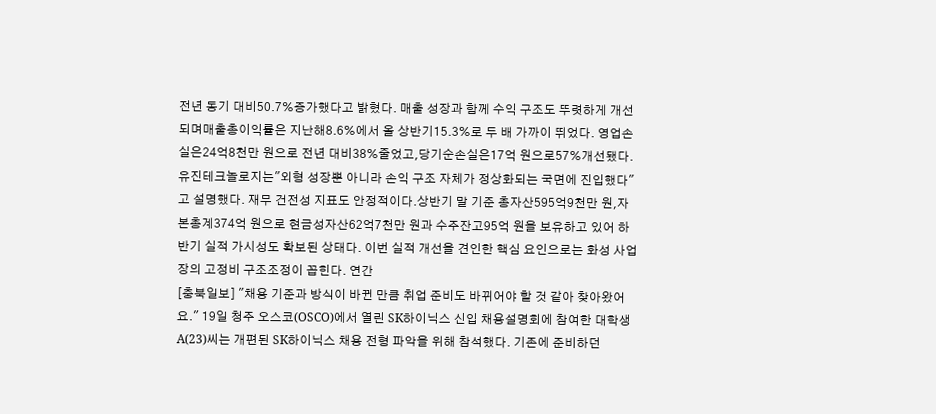전년 동기 대비50.7%증가했다고 밝혔다. 매출 성장과 함께 수익 구조도 뚜렷하게 개선되며매출총이익률은 지난해8.6%에서 올 상반기15.3%로 두 배 가까이 뛰었다. 영업손실은24억8천만 원으로 전년 대비38%줄었고,당기순손실은17억 원으로57%개선됐다. 유진테크놀로지는"외형 성장뿐 아니라 손익 구조 자체가 정상화되는 국면에 진입했다"고 설명했다. 재무 건전성 지표도 안정적이다.상반기 말 기준 총자산595억9천만 원,자본총계374억 원으로 현금성자산62억7천만 원과 수주잔고95억 원을 보유하고 있어 하반기 실적 가시성도 확보된 상태다. 이번 실적 개선을 견인한 핵심 요인으로는 화성 사업장의 고정비 구조조정이 꼽힌다. 연간
[충북일보] "채용 기준과 방식이 바뀐 만큼 취업 준비도 바뀌어야 할 것 같아 찾아왔어요." 19일 청주 오스코(OSCO)에서 열린 SK하이닉스 신입 채용설명회에 참여한 대학생 A(23)씨는 개편된 SK하이닉스 채용 전형 파악을 위해 참석했다. 기존에 준비하던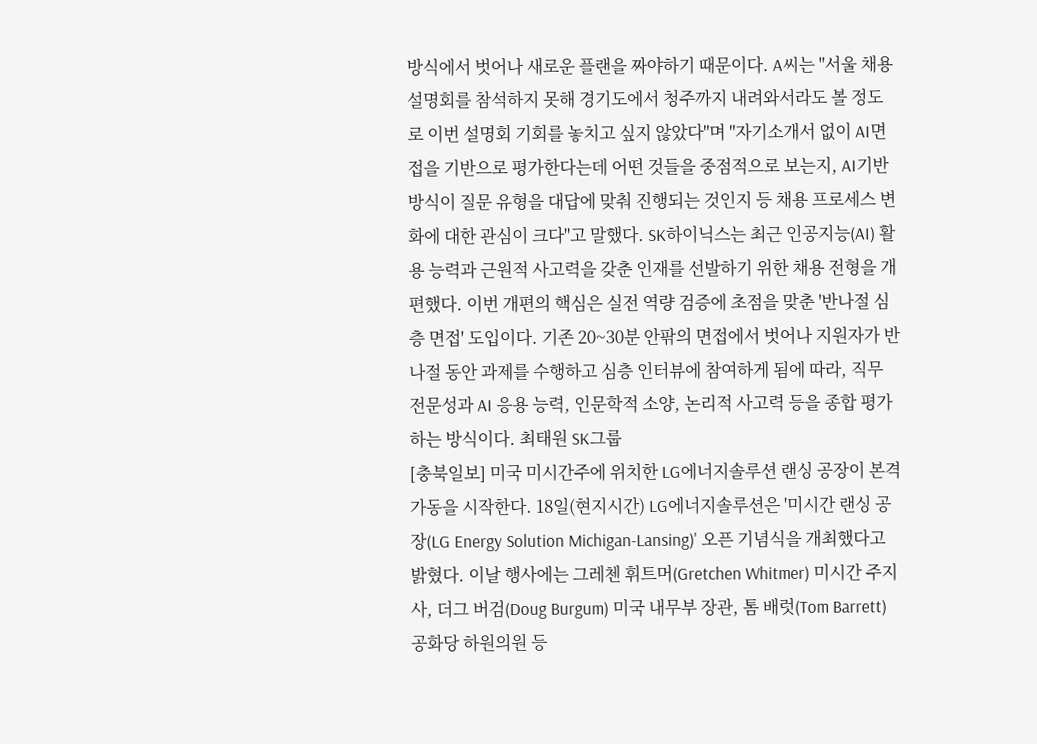방식에서 벗어나 새로운 플랜을 짜야하기 때문이다. A씨는 "서울 채용설명회를 참석하지 못해 경기도에서 청주까지 내려와서라도 볼 정도로 이번 설명회 기회를 놓치고 싶지 않았다"며 "자기소개서 없이 AI면접을 기반으로 평가한다는데 어떤 것들을 중점적으로 보는지, AI기반 방식이 질문 유형을 대답에 맞춰 진행되는 것인지 등 채용 프로세스 변화에 대한 관심이 크다"고 말했다. SK하이닉스는 최근 인공지능(AI) 활용 능력과 근원적 사고력을 갖춘 인재를 선발하기 위한 채용 전형을 개편했다. 이번 개편의 핵심은 실전 역량 검증에 초점을 맞춘 '반나절 심층 면접' 도입이다. 기존 20~30분 안팎의 면접에서 벗어나 지원자가 반나절 동안 과제를 수행하고 심층 인터뷰에 참여하게 됨에 따라, 직무 전문성과 AI 응용 능력, 인문학적 소양, 논리적 사고력 등을 종합 평가하는 방식이다. 최태원 SK그룹
[충북일보] 미국 미시간주에 위치한 LG에너지솔루션 랜싱 공장이 본격 가동을 시작한다. 18일(현지시간) LG에너지솔루션은 '미시간 랜싱 공장(LG Energy Solution Michigan-Lansing)' 오픈 기념식을 개최했다고 밝혔다. 이날 행사에는 그레첸 휘트머(Gretchen Whitmer) 미시간 주지사, 더그 버검(Doug Burgum) 미국 내무부 장관, 톰 배럿(Tom Barrett) 공화당 하원의원 등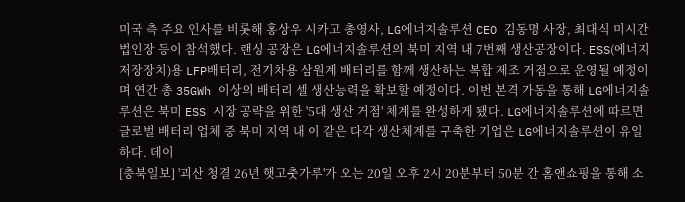미국 측 주요 인사를 비롯해 홍상우 시카고 총영사, LG에너지솔루션 CEO 김동명 사장, 최대식 미시간 법인장 등이 참석했다. 랜싱 공장은 LG에너지솔루션의 북미 지역 내 7번째 생산공장이다. ESS(에너지저장장치)용 LFP배터리, 전기차용 삼원계 배터리를 함께 생산하는 복합 제조 거점으로 운영될 예정이며 연간 총 35GWh 이상의 배터리 셀 생산능력을 확보할 예정이다. 이번 본격 가동을 통해 LG에너지솔루션은 북미 ESS 시장 공략을 위한 '5대 생산 거점' 체계를 완성하게 됐다. LG에너지솔루션에 따르면 글로벌 배터리 업체 중 북미 지역 내 이 같은 다각 생산체계를 구축한 기업은 LG에너지솔루션이 유일하다. 데이
[충북일보] '괴산 청결 26년 햇고춧가루'가 오는 20일 오후 2시 20분부터 50분 간 홈앤쇼핑을 통해 소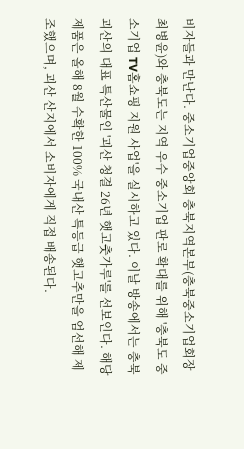비자들과 만난다. 중소기업중앙회 충북지역본부(충북중소기업회장 최병윤)와 충북도는 지역 우수 중소기업 판로 확대를 위해 '충북도 중소기업 TV홈쇼핑 지원 사업'을 실시하고 있다. 이날 방송에서는 충북 괴산의 대표 특산물인 '괴산 청결 26년 햇고춧가루'를 선보인다. 해당 제품은 올해 8월 수확한 100% 국내산 특등급 햇고추만을 엄선해 제조했으며, 괴산 산지에서 소비자에게 직접 배송된다.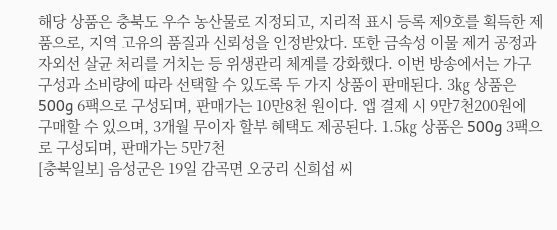해당 상품은 충북도 우수 농산물로 지정되고, 지리적 표시 등록 제9호를 획득한 제품으로, 지역 고유의 품질과 신뢰성을 인정받았다. 또한 금속성 이물 제거 공정과 자외선 살균 처리를 거치는 등 위생관리 체계를 강화했다. 이번 방송에서는 가구 구성과 소비량에 따라 선택할 수 있도록 두 가지 상품이 판매된다. 3㎏ 상품은 500g 6팩으로 구성되며, 판매가는 10만8천 원이다. 앱 결제 시 9만7천200원에 구매할 수 있으며, 3개월 무이자 할부 혜택도 제공된다. 1.5㎏ 상품은 500g 3팩으로 구성되며, 판매가는 5만7천
[충북일보] 음성군은 19일 감곡면 오궁리 신희섭 씨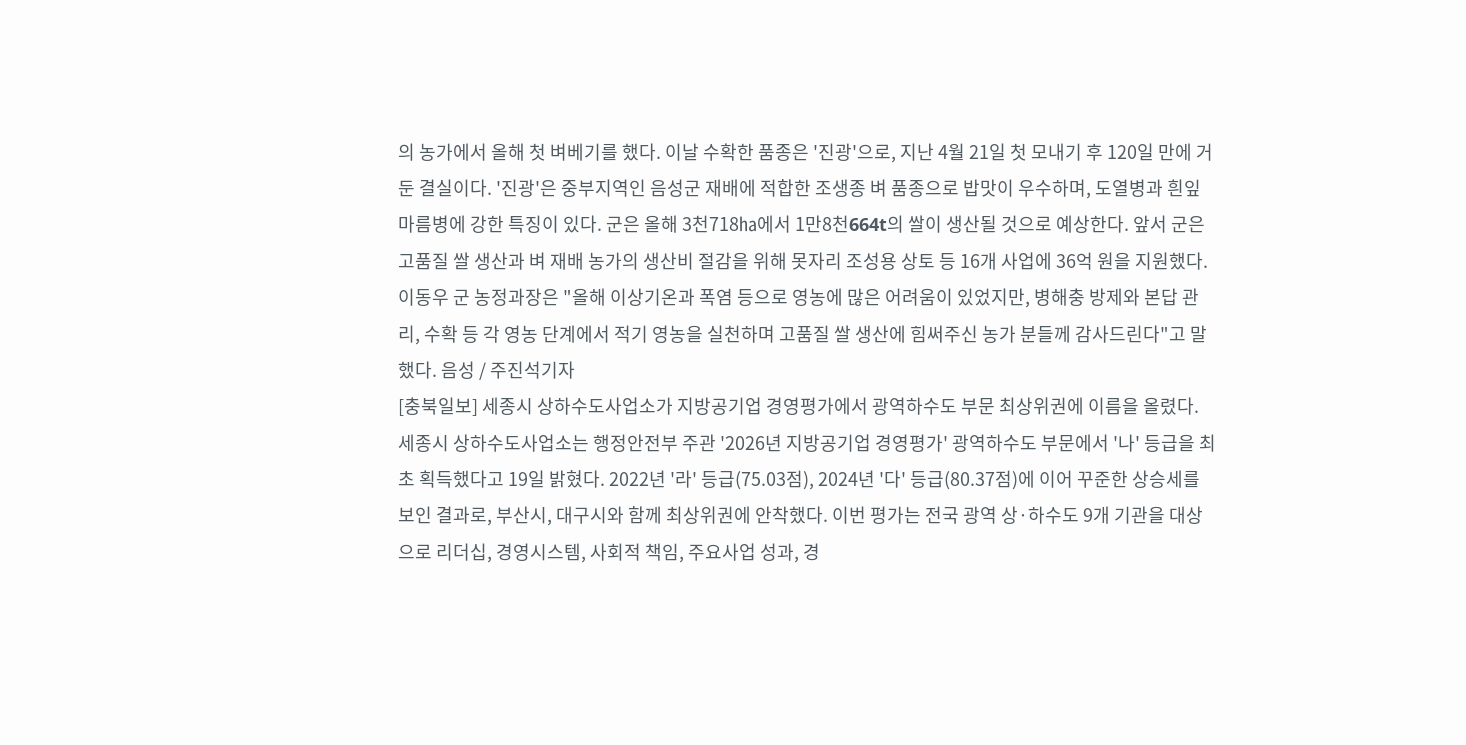의 농가에서 올해 첫 벼베기를 했다. 이날 수확한 품종은 '진광'으로, 지난 4월 21일 첫 모내기 후 120일 만에 거둔 결실이다. '진광'은 중부지역인 음성군 재배에 적합한 조생종 벼 품종으로 밥맛이 우수하며, 도열병과 흰잎마름병에 강한 특징이 있다. 군은 올해 3천718㏊에서 1만8천664t의 쌀이 생산될 것으로 예상한다. 앞서 군은 고품질 쌀 생산과 벼 재배 농가의 생산비 절감을 위해 못자리 조성용 상토 등 16개 사업에 36억 원을 지원했다. 이동우 군 농정과장은 "올해 이상기온과 폭염 등으로 영농에 많은 어려움이 있었지만, 병해충 방제와 본답 관리, 수확 등 각 영농 단계에서 적기 영농을 실천하며 고품질 쌀 생산에 힘써주신 농가 분들께 감사드린다"고 말했다. 음성 / 주진석기자
[충북일보] 세종시 상하수도사업소가 지방공기업 경영평가에서 광역하수도 부문 최상위권에 이름을 올렸다. 세종시 상하수도사업소는 행정안전부 주관 '2026년 지방공기업 경영평가' 광역하수도 부문에서 '나' 등급을 최초 획득했다고 19일 밝혔다. 2022년 '라' 등급(75.03점), 2024년 '다' 등급(80.37점)에 이어 꾸준한 상승세를 보인 결과로, 부산시, 대구시와 함께 최상위권에 안착했다. 이번 평가는 전국 광역 상·하수도 9개 기관을 대상으로 리더십, 경영시스템, 사회적 책임, 주요사업 성과, 경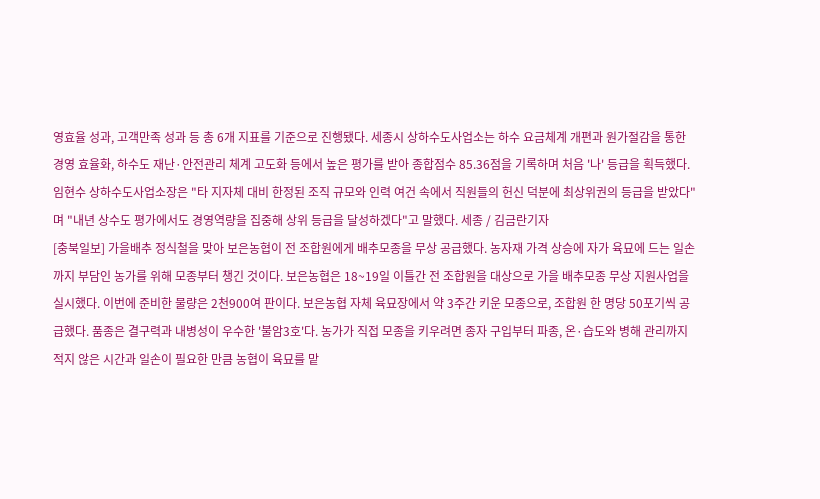영효율 성과, 고객만족 성과 등 총 6개 지표를 기준으로 진행됐다. 세종시 상하수도사업소는 하수 요금체계 개편과 원가절감을 통한 경영 효율화, 하수도 재난·안전관리 체계 고도화 등에서 높은 평가를 받아 종합점수 85.36점을 기록하며 처음 '나' 등급을 획득했다.임현수 상하수도사업소장은 "타 지자체 대비 한정된 조직 규모와 인력 여건 속에서 직원들의 헌신 덕분에 최상위권의 등급을 받았다"며 "내년 상수도 평가에서도 경영역량을 집중해 상위 등급을 달성하겠다"고 말했다. 세종 / 김금란기자
[충북일보] 가을배추 정식철을 맞아 보은농협이 전 조합원에게 배추모종을 무상 공급했다. 농자재 가격 상승에 자가 육묘에 드는 일손까지 부담인 농가를 위해 모종부터 챙긴 것이다. 보은농협은 18~19일 이틀간 전 조합원을 대상으로 가을 배추모종 무상 지원사업을 실시했다. 이번에 준비한 물량은 2천900여 판이다. 보은농협 자체 육묘장에서 약 3주간 키운 모종으로, 조합원 한 명당 50포기씩 공급했다. 품종은 결구력과 내병성이 우수한 '불암3호'다. 농가가 직접 모종을 키우려면 종자 구입부터 파종, 온·습도와 병해 관리까지 적지 않은 시간과 일손이 필요한 만큼 농협이 육묘를 맡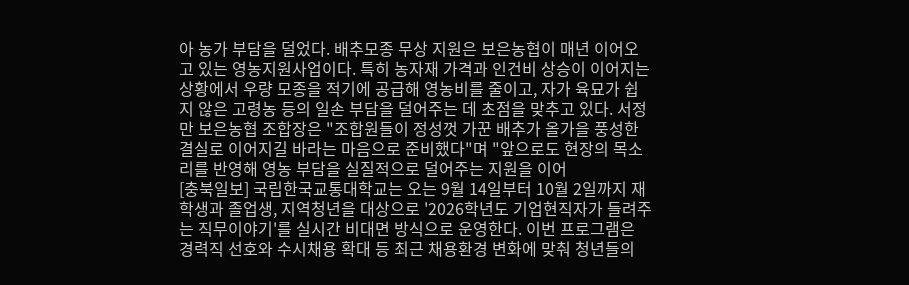아 농가 부담을 덜었다. 배추모종 무상 지원은 보은농협이 매년 이어오고 있는 영농지원사업이다. 특히 농자재 가격과 인건비 상승이 이어지는 상황에서 우량 모종을 적기에 공급해 영농비를 줄이고, 자가 육묘가 쉽지 않은 고령농 등의 일손 부담을 덜어주는 데 초점을 맞추고 있다. 서정만 보은농협 조합장은 "조합원들이 정성껏 가꾼 배추가 올가을 풍성한 결실로 이어지길 바라는 마음으로 준비했다"며 "앞으로도 현장의 목소리를 반영해 영농 부담을 실질적으로 덜어주는 지원을 이어
[충북일보] 국립한국교통대학교는 오는 9월 14일부터 10월 2일까지 재학생과 졸업생, 지역청년을 대상으로 '2026학년도 기업현직자가 들려주는 직무이야기'를 실시간 비대면 방식으로 운영한다. 이번 프로그램은 경력직 선호와 수시채용 확대 등 최근 채용환경 변화에 맞춰 청년들의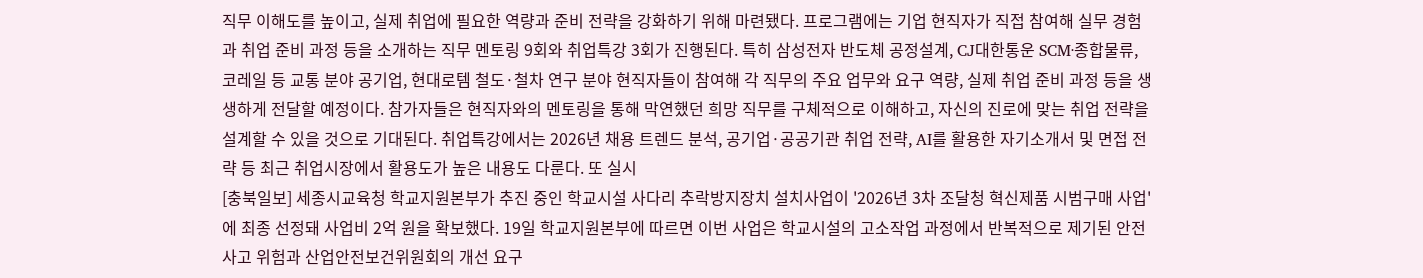직무 이해도를 높이고, 실제 취업에 필요한 역량과 준비 전략을 강화하기 위해 마련됐다. 프로그램에는 기업 현직자가 직접 참여해 실무 경험과 취업 준비 과정 등을 소개하는 직무 멘토링 9회와 취업특강 3회가 진행된다. 특히 삼성전자 반도체 공정설계, CJ대한통운 SCM·종합물류, 코레일 등 교통 분야 공기업, 현대로템 철도·철차 연구 분야 현직자들이 참여해 각 직무의 주요 업무와 요구 역량, 실제 취업 준비 과정 등을 생생하게 전달할 예정이다. 참가자들은 현직자와의 멘토링을 통해 막연했던 희망 직무를 구체적으로 이해하고, 자신의 진로에 맞는 취업 전략을 설계할 수 있을 것으로 기대된다. 취업특강에서는 2026년 채용 트렌드 분석, 공기업·공공기관 취업 전략, AI를 활용한 자기소개서 및 면접 전략 등 최근 취업시장에서 활용도가 높은 내용도 다룬다. 또 실시
[충북일보] 세종시교육청 학교지원본부가 추진 중인 학교시설 사다리 추락방지장치 설치사업이 '2026년 3차 조달청 혁신제품 시범구매 사업'에 최종 선정돼 사업비 2억 원을 확보했다. 19일 학교지원본부에 따르면 이번 사업은 학교시설의 고소작업 과정에서 반복적으로 제기된 안전사고 위험과 산업안전보건위원회의 개선 요구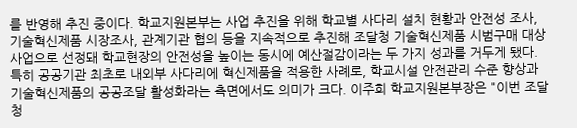를 반영해 추진 중이다. 학교지원본부는 사업 추진을 위해 학교별 사다리 설치 현황과 안전성 조사, 기술혁신제품 시장조사, 관계기관 협의 등을 지속적으로 추진해 조달청 기술혁신제품 시범구매 대상사업으로 선정돼 학교현장의 안전성을 높이는 동시에 예산절감이라는 두 가지 성과를 거두게 됐다. 특히 공공기관 최초로 내외부 사다리에 혁신제품을 적용한 사례로, 학교시설 안전관리 수준 향상과 기술혁신제품의 공공조달 활성화라는 측면에서도 의미가 크다. 이주희 학교지원본부장은 "이번 조달청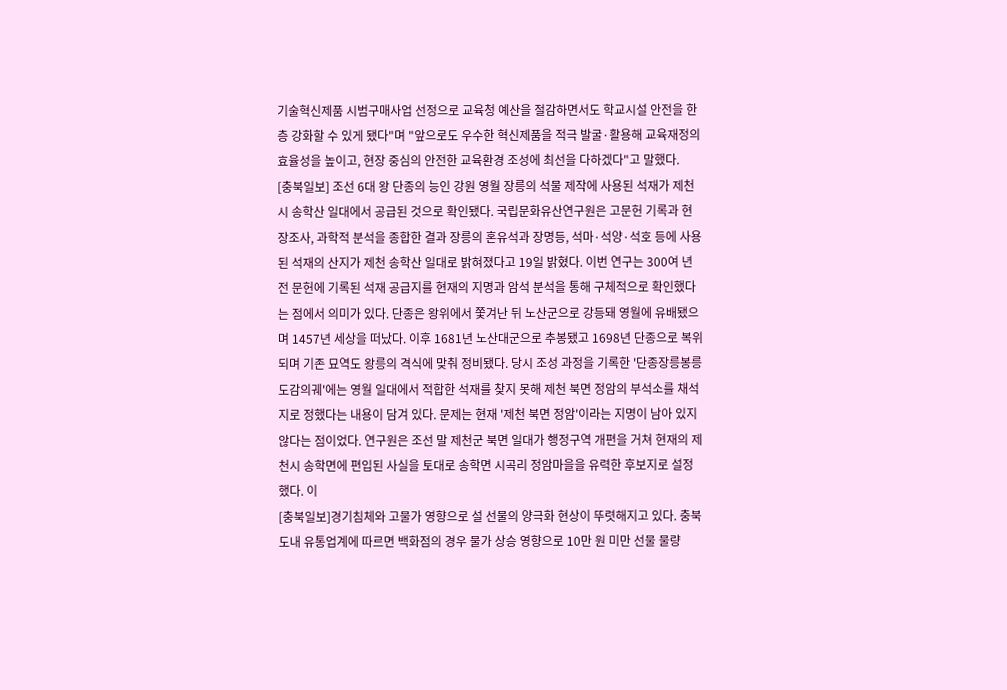기술혁신제품 시범구매사업 선정으로 교육청 예산을 절감하면서도 학교시설 안전을 한층 강화할 수 있게 됐다"며 "앞으로도 우수한 혁신제품을 적극 발굴·활용해 교육재정의 효율성을 높이고, 현장 중심의 안전한 교육환경 조성에 최선을 다하겠다"고 말했다.
[충북일보] 조선 6대 왕 단종의 능인 강원 영월 장릉의 석물 제작에 사용된 석재가 제천시 송학산 일대에서 공급된 것으로 확인됐다. 국립문화유산연구원은 고문헌 기록과 현장조사, 과학적 분석을 종합한 결과 장릉의 혼유석과 장명등, 석마·석양·석호 등에 사용된 석재의 산지가 제천 송학산 일대로 밝혀졌다고 19일 밝혔다. 이번 연구는 300여 년 전 문헌에 기록된 석재 공급지를 현재의 지명과 암석 분석을 통해 구체적으로 확인했다는 점에서 의미가 있다. 단종은 왕위에서 쫓겨난 뒤 노산군으로 강등돼 영월에 유배됐으며 1457년 세상을 떠났다. 이후 1681년 노산대군으로 추봉됐고 1698년 단종으로 복위되며 기존 묘역도 왕릉의 격식에 맞춰 정비됐다. 당시 조성 과정을 기록한 '단종장릉봉릉도감의궤'에는 영월 일대에서 적합한 석재를 찾지 못해 제천 북면 정암의 부석소를 채석지로 정했다는 내용이 담겨 있다. 문제는 현재 '제천 북면 정암'이라는 지명이 남아 있지 않다는 점이었다. 연구원은 조선 말 제천군 북면 일대가 행정구역 개편을 거쳐 현재의 제천시 송학면에 편입된 사실을 토대로 송학면 시곡리 정암마을을 유력한 후보지로 설정했다. 이
[충북일보]경기침체와 고물가 영향으로 설 선물의 양극화 현상이 뚜렷해지고 있다. 충북도내 유통업계에 따르면 백화점의 경우 물가 상승 영향으로 10만 원 미만 선물 물량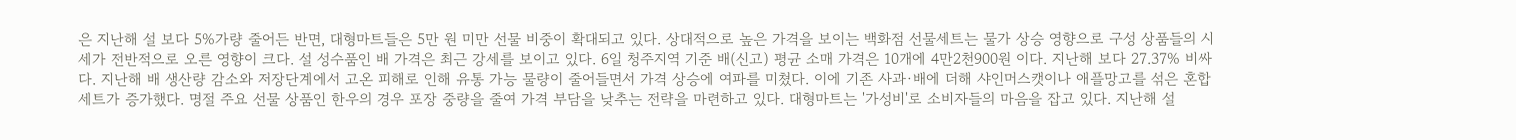은 지난해 설 보다 5%가량 줄어든 반면, 대형마트들은 5만 원 미만 선물 비중이 확대되고 있다. 상대적으로 높은 가격을 보이는 백화점 선물세트는 물가 상승 영향으로 구성 상품들의 시세가 전반적으로 오른 영향이 크다. 설 성수품인 배 가격은 최근 강세를 보이고 있다. 6일 청주지역 기준 배(신고) 평균 소매 가격은 10개에 4만2천900원 이다. 지난해 보다 27.37% 비싸다. 지난해 배 생산량 감소와 저장단계에서 고온 피해로 인해 유통 가능 물량이 줄어들면서 가격 상승에 여파를 미쳤다. 이에 기존 사과·배에 더해 샤인머스캣이나 애플망고를 섞은 혼합세트가 증가했다. 명절 주요 선물 상품인 한우의 경우 포장 중량을 줄여 가격 부담을 낮추는 전략을 마련하고 있다. 대형마트는 '가성비'로 소비자들의 마음을 잡고 있다. 지난해 설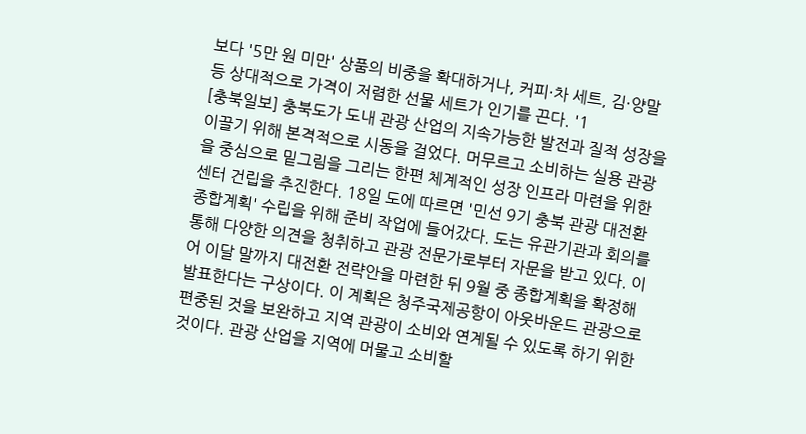보다 '5만 원 미만' 상품의 비중을 확대하거나, 커피·차 세트, 김·양말 등 상대적으로 가격이 저렴한 선물 세트가 인기를 끈다. '1
[충북일보] 충북도가 도내 관광 산업의 지속가능한 발전과 질적 성장을 이끌기 위해 본격적으로 시동을 걸었다. 머무르고 소비하는 실용 관광을 중심으로 밑그림을 그리는 한편 체계적인 성장 인프라 마련을 위한 센터 건립을 추진한다. 18일 도에 따르면 '민선 9기 충북 관광 대전환 종합계획' 수립을 위해 준비 작업에 들어갔다. 도는 유관기관과 회의를 통해 다양한 의견을 청취하고 관광 전문가로부터 자문을 받고 있다. 이어 이달 말까지 대전환 전략안을 마련한 뒤 9월 중 종합계획을 확정해 발표한다는 구상이다. 이 계획은 청주국제공항이 아웃바운드 관광으로 편중된 것을 보완하고 지역 관광이 소비와 연계될 수 있도록 하기 위한 것이다. 관광 산업을 지역에 머물고 소비할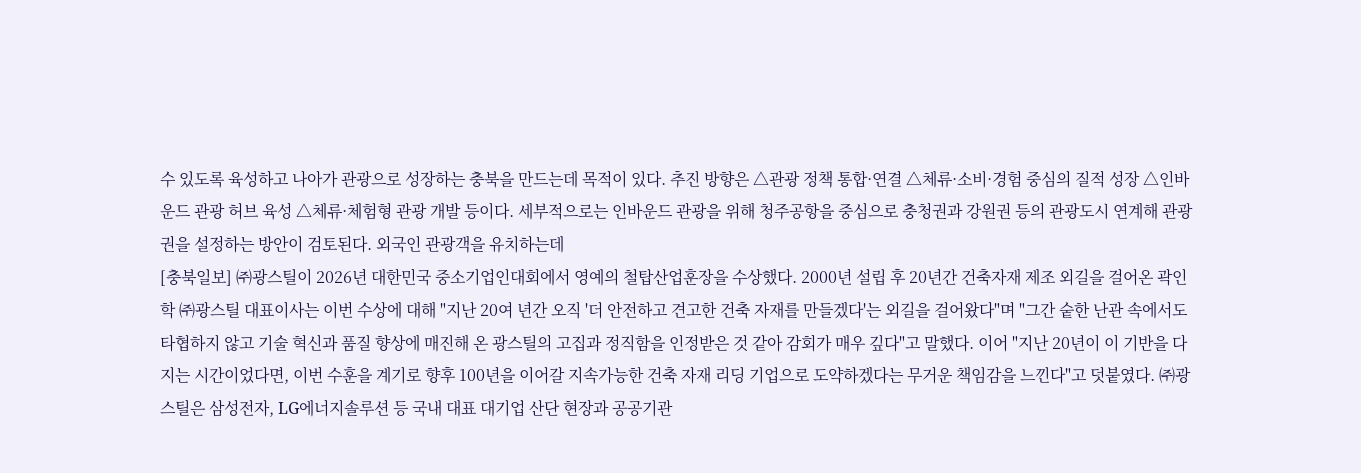수 있도록 육성하고 나아가 관광으로 성장하는 충북을 만드는데 목적이 있다. 추진 방향은 △관광 정책 통합·연결 △체류·소비·경험 중심의 질적 성장 △인바운드 관광 허브 육성 △체류·체험형 관광 개발 등이다. 세부적으로는 인바운드 관광을 위해 청주공항을 중심으로 충청권과 강원권 등의 관광도시 연계해 관광권을 설정하는 방안이 검토된다. 외국인 관광객을 유치하는데
[충북일보] ㈜광스틸이 2026년 대한민국 중소기업인대회에서 영예의 철탑산업훈장을 수상했다. 2000년 설립 후 20년간 건축자재 제조 외길을 걸어온 곽인학 ㈜광스틸 대표이사는 이번 수상에 대해 "지난 20여 년간 오직 '더 안전하고 견고한 건축 자재를 만들겠다'는 외길을 걸어왔다"며 "그간 숱한 난관 속에서도 타협하지 않고 기술 혁신과 품질 향상에 매진해 온 광스틸의 고집과 정직함을 인정받은 것 같아 감회가 매우 깊다"고 말했다. 이어 "지난 20년이 이 기반을 다지는 시간이었다면, 이번 수훈을 계기로 향후 100년을 이어갈 지속가능한 건축 자재 리딩 기업으로 도약하겠다는 무거운 책임감을 느낀다"고 덧붙였다. ㈜광스틸은 삼성전자, LG에너지솔루션 등 국내 대표 대기업 산단 현장과 공공기관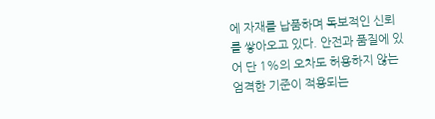에 자재를 납품하며 독보적인 신뢰를 쌓아오고 있다. 안전과 품질에 있어 단 1%의 오차도 허용하지 않는 엄격한 기준이 적용되는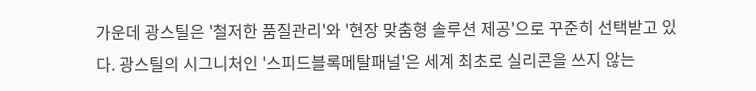가운데 광스틸은 '철저한 품질관리'와 '현장 맞춤형 솔루션 제공'으로 꾸준히 선택받고 있다. 광스틸의 시그니처인 '스피드블록메탈패널'은 세계 최초로 실리콘을 쓰지 않는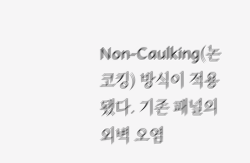Non-Caulking(논 코킹) 방식이 적용됐다. 기존 패널의 외벽 오염